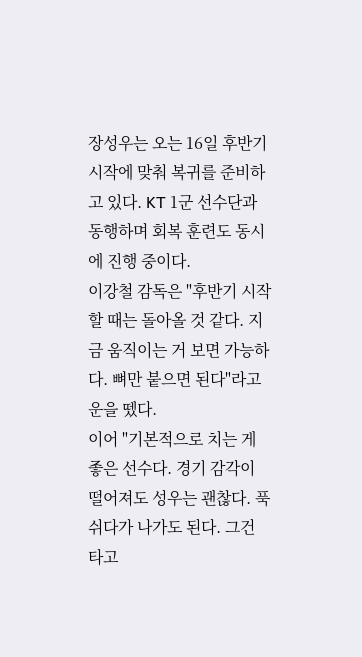장성우는 오는 16일 후반기 시작에 맞춰 복귀를 준비하고 있다. KT 1군 선수단과 동행하며 회복 훈련도 동시에 진행 중이다.
이강철 감독은 "후반기 시작할 때는 돌아올 것 같다. 지금 움직이는 거 보면 가능하다. 뼈만 붙으면 된다"라고 운을 뗐다.
이어 "기본적으로 치는 게 좋은 선수다. 경기 감각이 떨어져도 성우는 괜찮다. 푹 쉬다가 나가도 된다. 그건 타고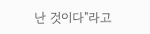난 것이다"라고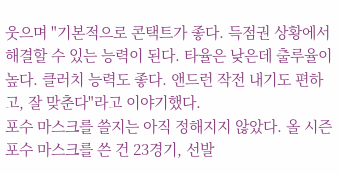웃으며 "기본적으로 콘택트가 좋다. 득점권 상황에서 해결할 수 있는 능력이 된다. 타율은 낮은데 출루율이 높다. 클러치 능력도 좋다. 앤드런 작전 내기도 편하고, 잘 맞춘다"라고 이야기했다.
포수 마스크를 쓸지는 아직 정해지지 않았다. 올 시즌 포수 마스크를 쓴 건 23경기, 선발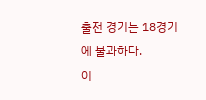출전 경기는 18경기에 불과하다.
이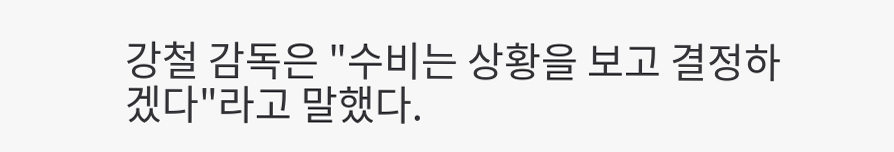강철 감독은 "수비는 상황을 보고 결정하겠다"라고 말했다.